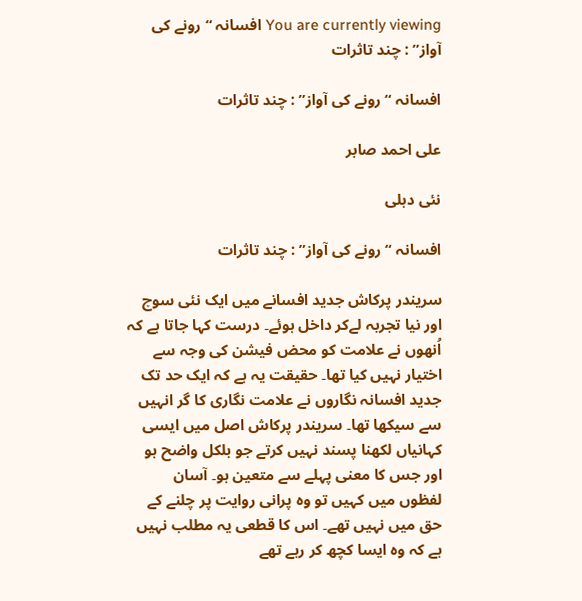You are currently viewing افسانہ “رونے کی آواز” : چند تاثرات

افسانہ “رونے کی آواز” : چند تاثرات

علی احمد صابر

نئی دہلی

افسانہ “رونے کی آواز” : چند تاثرات

سریندر پرکاش جدید افسانے میں ایک نئی سوچ اور نیا تجربہ لےکر داخل ہوئے۔ درست کہا جاتا ہے کہ اُنھوں نے علامت کو محض فیشن کی وجہ سے اختیار نہیں کیا تھا۔ حقیقت یہ ہے کہ ایک حد تک جدید افسانہ نگاروں نے علامت نگاری کا گر انہیں سے سیکھا تھا۔ سریندر پرکاش اصل میں ایسی کہانیاں لکھنا پسند نہیں کرتے جو بلکل واضح ہو اور جس کا معنی پہلے سے متعین ہو۔ آسان لفظوں میں کہیں تو وہ پرانی روایت پر چلنے کے حق میں نہیں تھے۔ اس کا قطعی یہ مطلب نہیں ہے کہ وہ ایسا کچھ کر رہے تھے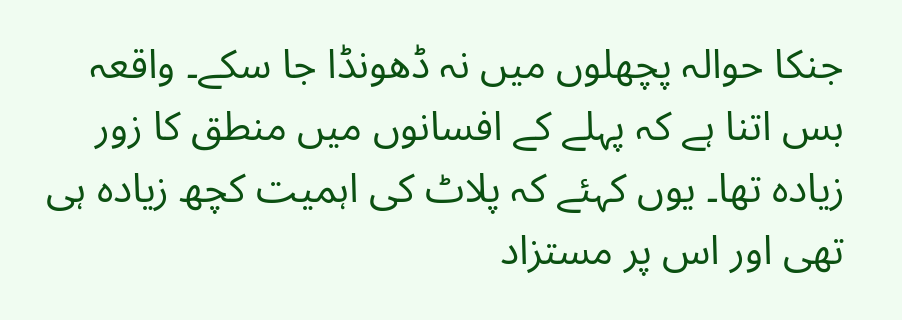جنکا حوالہ پچھلوں میں نہ ڈھونڈا جا سکے۔ واقعہ بس اتنا ہے کہ پہلے کے افسانوں میں منطق کا زور زیادہ تھا۔ یوں کہئے کہ پلاٹ کی اہمیت کچھ زیادہ ہی تھی اور اس پر مستزاد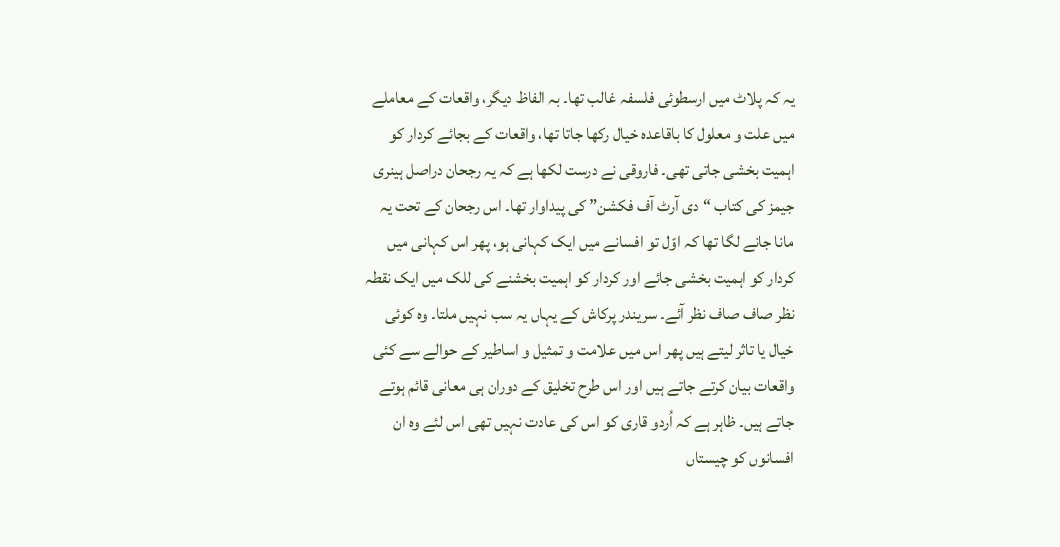یہ کہ پلاٹ میں ارسطوئی فلسفہ غالب تھا۔ بہ الفاظ دیگر، واقعات کے معاملے میں علت و معلول کا باقاعدہ خیال رکھا جاتا تھا، واقعات کے بجائے کردار کو اہمیت بخشی جاتی تھی۔ فاروقی نے درست لکھا ہے کہ یہ رجحان دراصل ہینری جیمز کی کتاب “دی آرٹ آف فکشن” کی پیداوار تھا۔ اس رجحان کے تحت یہ مانا جانے لگا تھا کہ اوّل تو افسانے میں ایک کہانی ہو، پھر اس کہانی میں کردار کو اہمیت بخشی جائے اور کردار کو اہمیت بخشنے کی للک میں ایک نقطہ نظر صاف صاف نظر آئے۔ سریندر پرکاش کے یہاں یہ سب نہیں ملتا۔ وہ کوئی خیال یا تاثر لیتے ہیں پھر اس میں علامت و تمثیل و اساطیر کے حوالے سے کئی واقعات بیان کرتے جاتے ہیں اور اس طرح تخلیق کے دوران ہی معانی قائم ہوتے جاتے ہیں۔ ظاہر ہے کہ اُردو قاری کو اس کی عادت نہیں تھی اس لئے وہ ان افسانوں کو چیستاں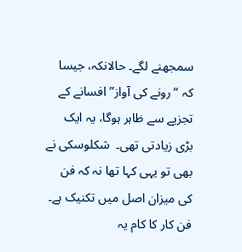سمجھنے لگے۔ حالانکہ، جیسا کہ “رونے کی آواز” افسانے کے تجزیے سے ظاہر ہوگا، یہ ایک بڑی زیادتی تھی۔  شکلوسکی نے بھی تو یہی کہا تھا نہ کہ فن کی میزان اصل میں تکنیک ہے۔ فن کار کا کام یہ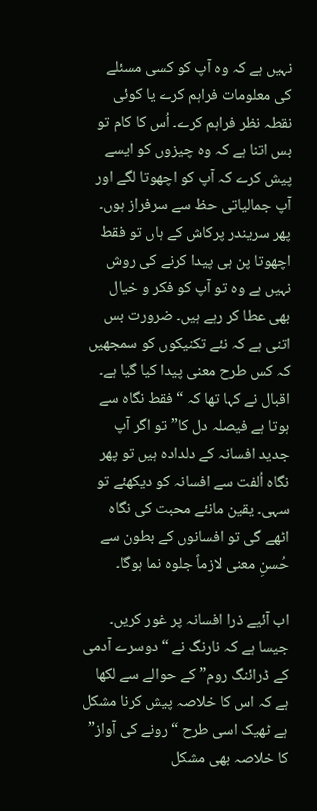نہیں ہے کہ وہ آپ کو کسی مسئلے کی معلومات فراہم کرے یا کوئی نقطہ نظر فراہم کرے۔ اُس کا کام تو بس اتنا ہے کہ وہ چیزوں کو ایسے پیش کرے کہ آپ کو اچھوتا لگے اور آپ جمالیاتی حظ سے سرفراز ہوں۔ پھر سریندر پرکاش کے ہاں تو فقط اچھوتا پن ہی پیدا کرنے کی روش نہیں ہے وہ تو آپ کو فکر و خیال بھی عطا کر رہے ہیں۔ ضرورت بس اتنی ہے کہ نئے تکنیکوں کو سمجھیں کہ کس طرح معنی پیدا کیا گیا ہے۔ اقبال نے کہا تھا کہ “فقط نگاہ سے ہوتا ہے فیصلہ دل کا” تو اگر آپ جدید افسانہ کے دلدادہ ہیں تو پھر نگاہ اُلفت سے افسانہ کو دیکھئے تو سہی۔ یقین مانئے محبت کی نگاہ اٹھے گی تو افسانوں کے بطون سے حُسنِ معنی لازماً جلوہ نما ہوگا۔

اب آئیے ذرا افسانہ پر غور کریں۔ جیسا ہے کہ نارنگ نے “دوسرے آدمی کے ڈرائنگ روم” کے حوالے سے لکھا ہے کہ اس کا خلاصہ پیش کرنا مشکل ہے ٹھیک اسی طرح “رونے کی آواز” کا خلاصہ بھی مشکل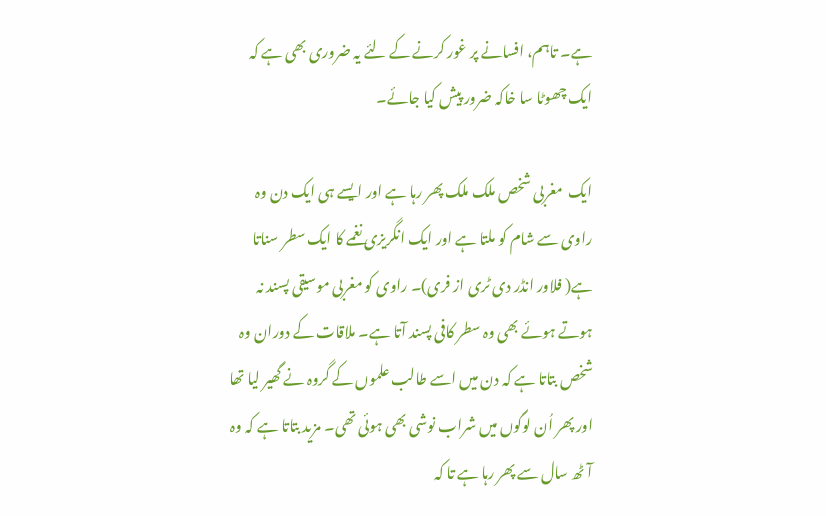ہے۔ تاہم، افسانے پر غور کرنے کے لئے یہ ضروری بھی ہے کہ ایک چھوٹا سا خاکہ ضرور پیش کیا جائے۔

ایک  مغربی شخص ملک ملک پھر رہا ہے اور ایسے ہی ایک دن وہ راوی سے شام کو ملتا ہے اور ایک انگریزی نغمے کا ایک سطر سناتا ہے( فلاور انڈر دی ٹری از فری)۔ راوی کو مغربی موسیقی پسند نہ ہوتے ہوئے بھی وہ سطر کافی پسند آتا ہے۔ ملاقات کے دوران وہ شخص بتاتا ہے کہ دن میں اسے طالب علموں کے گروہ نے گھیر لیا تھا اور پھر اُن لوگوں میں شراب نوشی بھی ہوئی تھی۔ مزید بتاتا ہے کہ وہ آٹھ سال سے پھر رہا ہے تا کہ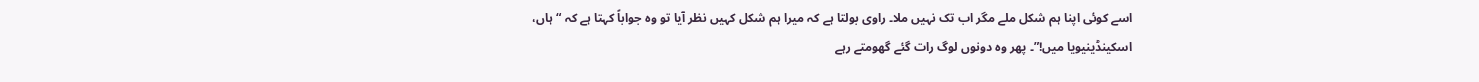اسے کوئی اپنا ہم شکل ملے مگر اب تک نہیں ملا۔ راوی بولتا ہے کہ میرا ہم شکل کہیں نظر آیا تو وہ جواباً کہتا ہے کہ “ہاں، اسکینڈینیویا میں!”۔ پھر وہ دونوں لوگ رات گئے گھومتے رہے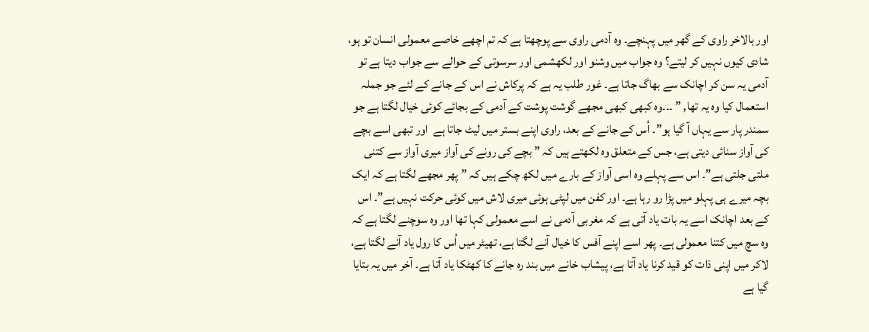اور بالاخر راوی کے گھر میں پہنچے۔ وہ آدمی راوی سے پوچھتا ہے کہ تم اچھے خاصے معمولی انسان تو ہو، شادی کیوں نہیں کر لیتے؟ وہ جواب میں وشنو اور لکھشمی اور سرسوتی کے حوالے سے جواب دیتا ہے تو آدمی یہ سن کر اچانک سے بھاگ جاتا ہے۔ غور طلب یہ ہے کہ پرکاش نے اس کے جانے کے لئے جو جملہ استعمال کیا وہ یہ تھا, ” ۔۔۔وہ کبھی کبھی مجھے گوشت پوشت کے آدمی کے بجائے کوئی خیال لگتا ہے جو سمندر پار سے یہاں آ گیا ہو”۔ اُس کے جانے کے بعد، راوی اپنے بستر میں لیٹ جاتا ہے  اور تبھی اسے بچے کی آواز سنائی دیتی ہے، جس کے متعلق وہ لکھتے ہیں کہ ” بچے کی رونے کی آواز میری آواز سے کتنی ملتی جلتی ہے”۔ اس سے پہلے وہ اسی آواز کے بارے میں لکھ چکے ہیں کہ ” پھر مجھے لگتا ہے کہ ایک بچہ میرے ہی پہلو میں پڑا رو رہا ہے۔ اور کفن میں لپٹی ہوئی میری لاش میں کوئی حرکت نہیں ہے”۔ اس کے بعد اچانک اسے یہ بات یاد آتی ہے کہ مغربی آدمی نے اسے معمولی کہا تھا اور وہ سوچنے لگتا ہے کہ وہ سچ میں کتنا معمولی ہے۔ پھر اسے اپنے آفس کا خیال آنے لگتا ہے، تھیٹر میں اُس کا رول یاد آنے لگتا ہے، لاکر میں اپنی ذات کو قید کرنا یاد آتا ہے، پیشاب خانے میں بند رہ جانے کا کھٹکا یاد آتا ہے۔ آخر میں یہ بتایا گیا ہے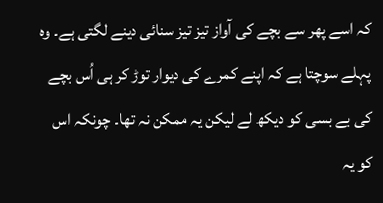کہ اسے پھر سے بچے کی آواز تیز تیز سنائی دینے لگتی ہے۔ وہ پہلے سوچتا ہے کہ اپنے کمرے کی دیوار توڑ کر ہی اُس بچے کی بے بسی کو دیکھ لے لیکن یہ ممکن نہ تھا۔ چونکہ اس کو یہ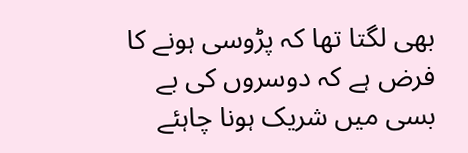بھی لگتا تھا کہ پڑوسی ہونے کا فرض ہے کہ دوسروں کی بے بسی میں شریک ہونا چاہئے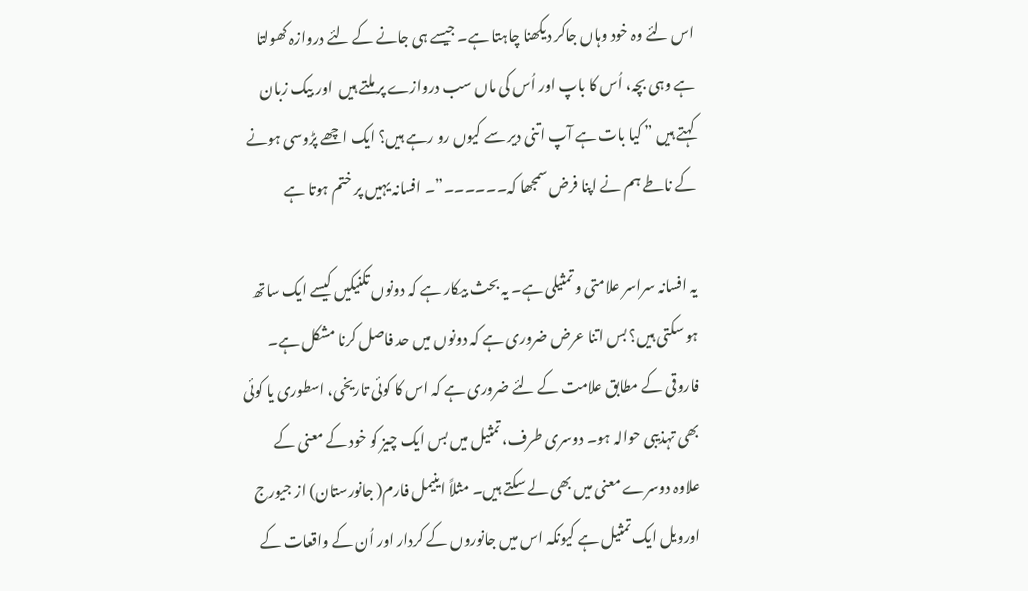اس لئے وہ خود وہاں جاکر دیکھنا چاہتا ہے۔ جیسے ہی جانے کے لئے دروازہ کھولتا ہے وہی بچہ، اُس کا باپ اور اُس کی ماں سب دروازے پر ملتے ہیں  اور بیک زبان کہتے ہیں ” کیا بات ہے آپ اتنی دیر سے کیوں رو رہے ہیں؟ ایک اچھے پڑوسی ہونے کے ناطے ہم نے اپنا فرض سمجھا کہ۔۔۔۔۔۔”۔ افسانہ یہیں پر ختم ہوتا ہے

یہ افسانہ سراسر علامتی و تمثیلی ہے۔ یہ بحث بیکار ہے کہ دونوں تکنیکیں کیسے ایک ساتھ ہو سکتی ہیں؟ بس اتنا عرض ضروری ہے کہ دونوں میں حد فاصل کرنا مشکل ہے۔ فاروقی کے مطابق علامت کے لئے ضروری ہے کہ اس کا کوئی تاریخی، اسطوری یا کوئی بھی تہذیبی حوالہ ہو۔ دوسری طرف، تمثیل میں بس ایک چیز کو خود کے معنی کے علاوہ دوسرے معنی میں بھی لے سکتے ہیں۔ مثلاً اینیمل فارم( جانورستان) از جیورج اورویل ایک تمثیل ہے کیونکہ اس میں جانوروں کے کردار اور اُن کے واقعات کے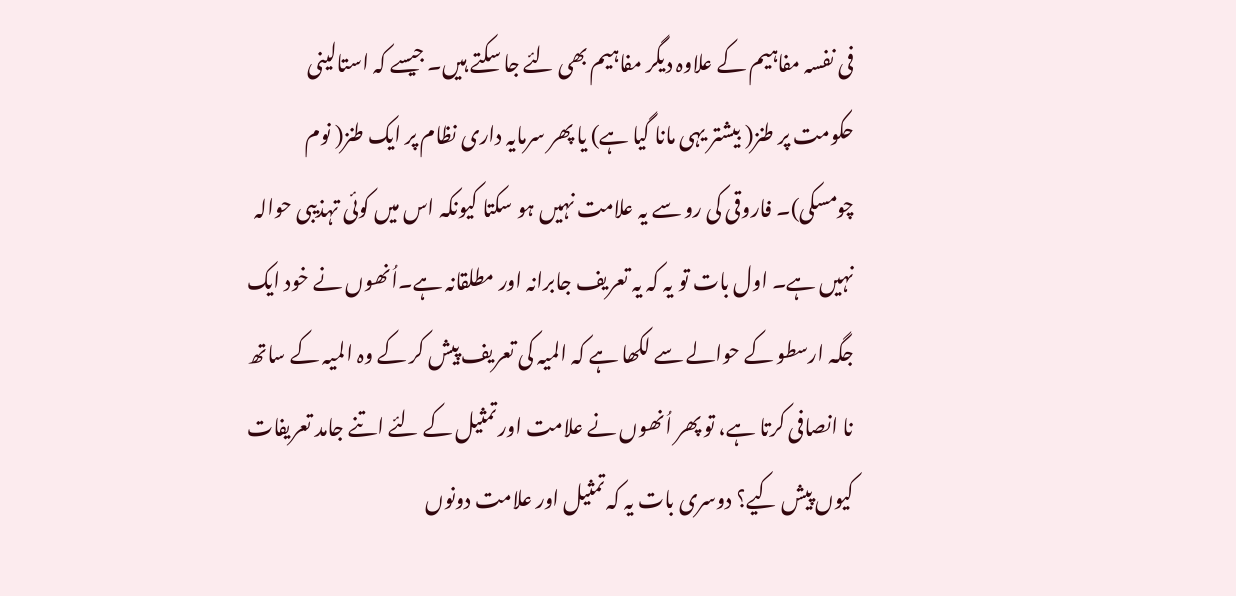فی نفسہ مفاہیم کے علاوہ دیگر مفاہیم بھی لئے جا سکتے ہیں۔ جیسے کہ استالینی حکومت پر طنز( بیشتر یہی مانا گیا ہے) یا پھر سرمایہ داری نظام پر ایک طنز( نوم چومسکی)۔ فاروقی کی رو سے یہ علامت نہیں ہو سکتا کیونکہ اس میں کوئی تہذیبی حوالہ نہیں ہے۔ اول بات تو یہ کہ یہ تعریف جابرانہ اور مطلقانہ ہے۔اُنھوں نے خود ایک جگہ ارسطو کے حوالے سے لکھا ہے کہ المیہ کی تعریف پیش کر کے وہ المیہ کے ساتھ نا انصافی کرتا ہے، تو پھر اُنھوں نے علامت اور تمثیل کے لئے اتنے جامد تعریفات کیوں پیش کیے؟ دوسری بات یہ کہ تمثیل اور علامت دونوں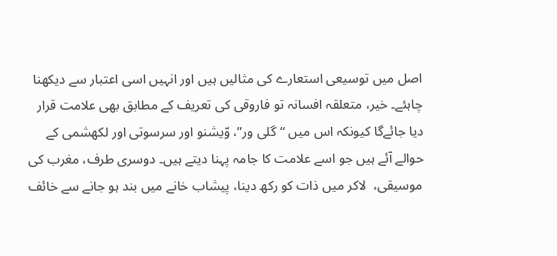اصل میں توسیعی استعارے کی مثالیں ہیں اور انہیں اسی اعتبار سے دیکھنا چاہئے۔ خیر، متعلقہ افسانہ تو فاروقی کی تعریف کے مطابق بھی علامت قرار دیا جائےگا کیونکہ اس میں “گلی ور”، وّیشنو اور سرسوتی اور لکھشمی کے حوالے آئے ہیں جو اسے علامت کا جامہ پہنا دیتے ہیں۔ دوسری طرف، مغرب کی موسیقی،  لاکر میں ذات کو رکھ دینا، پیشاب خانے میں بند ہو جانے سے خائف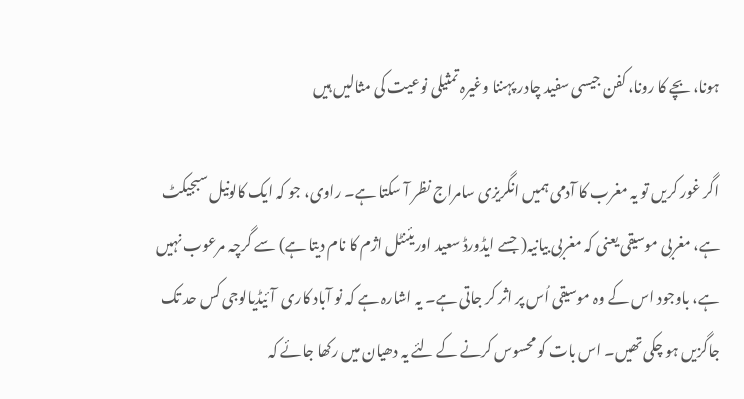ہونا، بچے کا رونا، کفن جیسی سفید چادر پہننا وغیرہ تمثیلی نوعیت کی مثالیں ہیں

اگر غور کریں تو یہ مغرب کا آدمی ہمیں انگریزی سامراج نظر آ سکتا ہے۔ راوی، جو کہ ایک کالونیل سبجیکٹ ہے، مغربی موسیقی یعنی کہ مغربی بیانیہ( جسے ایڈورڈ سعید اوریئنٹل اژم کا نام دیتا ہے) سے گرچہ مرعوب نہیں ہے، باوجود اس کے وہ موسیقی اُس پر اثر کر جاتی ہے۔ یہ اشارہ ہے کہ نو آباد کاری  آئیڈیالوجی کس حد تک جاگزیں ہو چکی تھیں۔ اس بات کو محسوس کرنے کے لئے یہ دھیان میں رکھا جائے کہ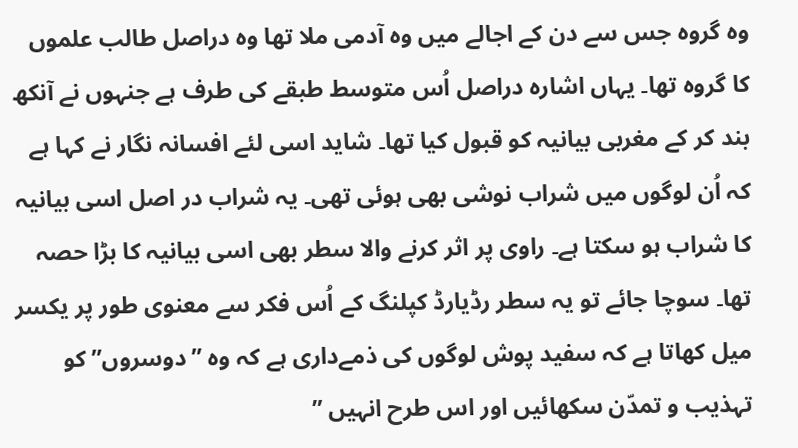وہ گروہ جس سے دن کے اجالے میں وہ آدمی ملا تھا وہ دراصل طالب علموں کا گروہ تھا۔ یہاں اشارہ دراصل اُس متوسط طبقے کی طرف ہے جنہوں نے آنکھ بند کر کے مغربی بیانیہ کو قبول کیا تھا۔ شاید اسی لئے افسانہ نگار نے کہا ہے کہ اُن لوگوں میں شراب نوشی بھی ہوئی تھی۔ یہ شراب در اصل اسی بیانیہ کا شراب ہو سکتا ہے۔ راوی پر اثر کرنے والا سطر بھی اسی بیانیہ کا بڑا حصہ تھا۔ سوچا جائے تو یہ سطر رڈیارڈ کپلنگ کے اُس فکر سے معنوی طور پر یکسر میل کھاتا ہے کہ سفید پوش لوگوں کی ذمےداری ہے کہ وہ ” دوسروں” کو تہذیب و تمدّن سکھائیں اور اس طرح انہیں ”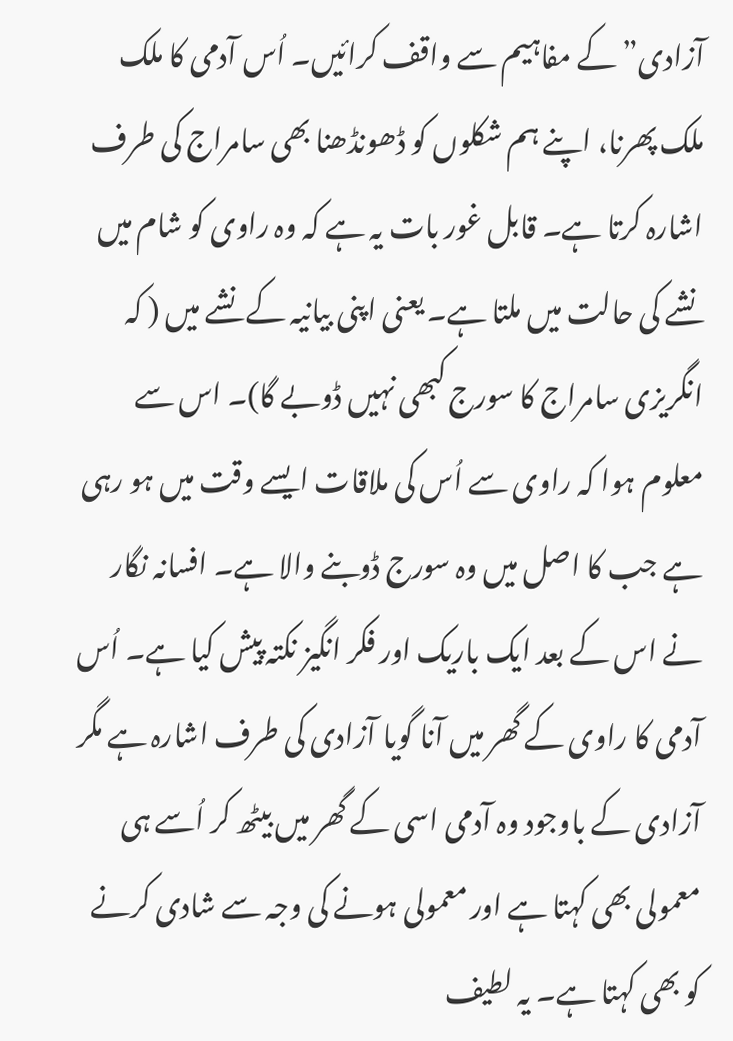آزادی” کے مفاہیم سے واقف کرائیں۔ اُس آدمی کا ملک ملک پھرنا، اپنے ہم شکلوں کو ڈھونڈھنا بھی سامراج کی طرف اشارہ کرتا ہے۔ قابل غور بات یہ ہے کہ وہ راوی کو شام میں نشے کی حالت میں ملتا ہے۔ یعنی اپنی بیانیہ کے نشے میں ( کہ انگریزی سامراج کا سورج کبھی نہیں ڈوبے گا)۔ اس سے معلوم ہوا کہ راوی سے اُس کی ملاقات ایسے وقت میں ہو رہی ہے جب کا اصل میں وہ سورج ڈوبنے والا ہے۔ افسانہ نگار نے اس کے بعد ایک باریک اور فکر انگیز نکتہ پیش کیا ہے۔ اُس  آدمی کا راوی کے گھر میں آنا گویا آزادی کی طرف اشارہ ہے مگر آزادی کے باوجود وہ آدمی اسی کے گھر میں بیٹھ کر اُسے ہی معمولی بھی کہتا ہے اور معمولی ہونے کی وجہ سے شادی کرنے کو بھی کہتا ہے۔ یہ لطیف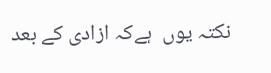نکتہ یوں  ہےکہ ازادی کے بعد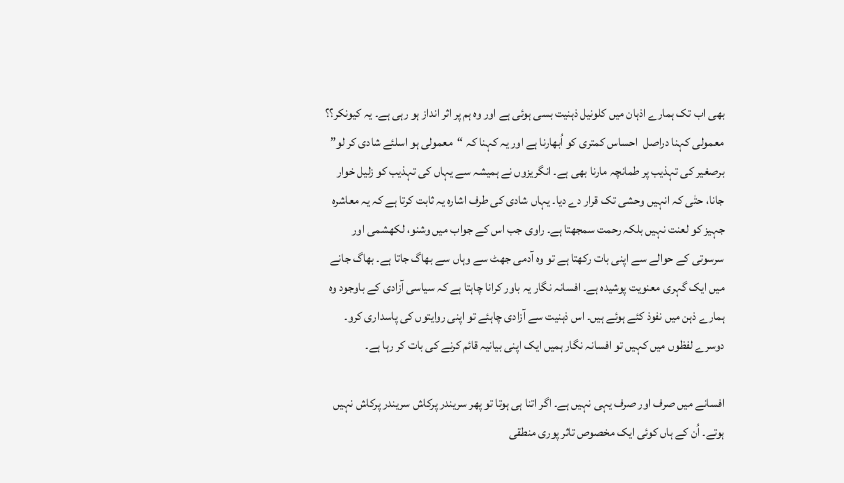بھی اب تک ہمارے اذہان میں کلونیل ذہنیت بسی ہوئی ہے اور وہ ہم پر اثر انداز ہو رہی ہے۔ یہ کیونکر؟؟ معمولی کہنا دراصل  احساس کمتری کو اُبھارنا ہے اور یہ کہنا کہ “معمولی ہو اسلئے شادی کر لو” برصغیر کی تہذیب پر طمانچہ مارنا بھی ہے۔ انگریزوں نے ہمیشہ سے یہاں کی تہذیب کو زلیل خوار جانا، حتٰی کہ انہیں وحشی تک قرار دے دیا۔ یہاں شادی کی طرف اشارہ یہ ثابت کرتا ہے کہ یہ معاشرہ جہیز کو لعنت نہیں بلکہ رحمت سمجھتا ہے۔ راوی جب اس کے جواب میں وشنو، لکھشمی اور سرسوتی کے حوالے سے اپنی بات رکھتا ہے تو وہ آدمی جھٹ سے وہاں سے بھاگ جاتا ہے۔ بھاگ جانے میں ایک گہری معنویت پوشیدہ ہے۔ افسانہ نگار یہ باور کرانا چاہتا ہے کہ سیاسی آزادی کے باوجود وہ ہمارے ذہن میں نفوذ کئے ہوئے ہیں۔ اس ذہنیت سے آزادی چاہئے تو اپنی روایتوں کی پاسداری کرو۔ دوسرے لفظوں میں کہیں تو افسانہ نگار ہمیں ایک اپنی بیانیہ قائم کرنے کی بات کر رہا ہے۔

افسانے میں صرف اور صرف یہی نہیں ہے۔ اگر اتنا ہی ہوتا تو پھر سریندر پرکاش سریندر پرکاش نہیں ہوتے۔ اُن کے ہاں کوئی ایک مخصوص تاثر پوری منطقی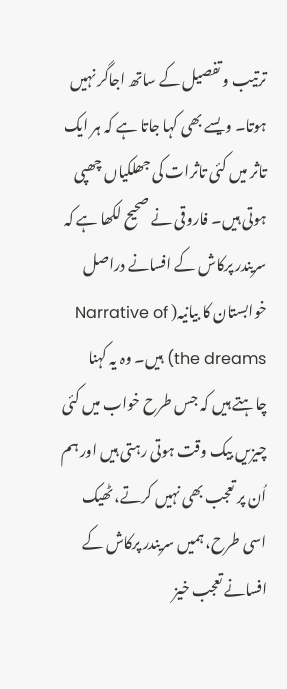ترتیب و تفصیل کے ساتھ اجاگر نہیں ہوتا۔ ویسے بھی کہا جاتا ہے کہ ہر ایک تاثر میں کئی تاثرات کی جھلکیاں چھپی ہوتی ہیں۔ فاروقی نے صحیح لکھا ہے کہ سریندر پرکاش کے افسانے دراصل خوابستان کا بیانیہ( Narrative of the dreams) ہیں۔ وہ یہ کہنا چاہتے ہیں کہ جس طرح خواب میں کئی چیزیں بیک وقت ہوتی رہتی ہیں اور ہم اُن پر تعجب بھی نہیں کرتے، ٹھیک اسی طرح، ہمیں سریندر پرکاش کے افسانے تعجب خیز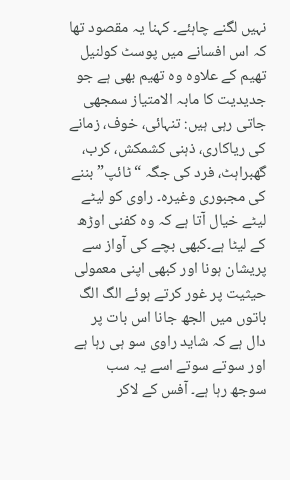نہیں لگنے چاہئے۔ کہنا یہ مقصود تھا کہ اس افسانے میں پوسٹ کولنیل تھیم کے علاوہ وہ تھیم بھی ہے جو جدیدیت کا مابہ الامتیاز سمجھی جاتی رہی ہیں: تنہائی، خوف، زمانے کی ریاکاری، ذہنی کشمکش، کرب، گھبراہٹ، فرد کی جگہ “ٹائپ” بننے کی مجبوری وغیرہ۔ راوی کو لیٹے لیٹے خیال آتا ہے کہ وہ کفنی اوڑھ کے لیٹا ہے۔کبھی بچے کی آواز سے پریشان ہونا اور کبھی اپنی معمولی حیثیت پر غور کرتے ہوئے الگ الگ باتوں میں الجھ جانا اس بات پر دال ہے کہ شاید راوی سو ہی رہا ہے اور سوتے سوتے اسے یہ سب سوجھ رہا ہے۔ آفس کے لاکر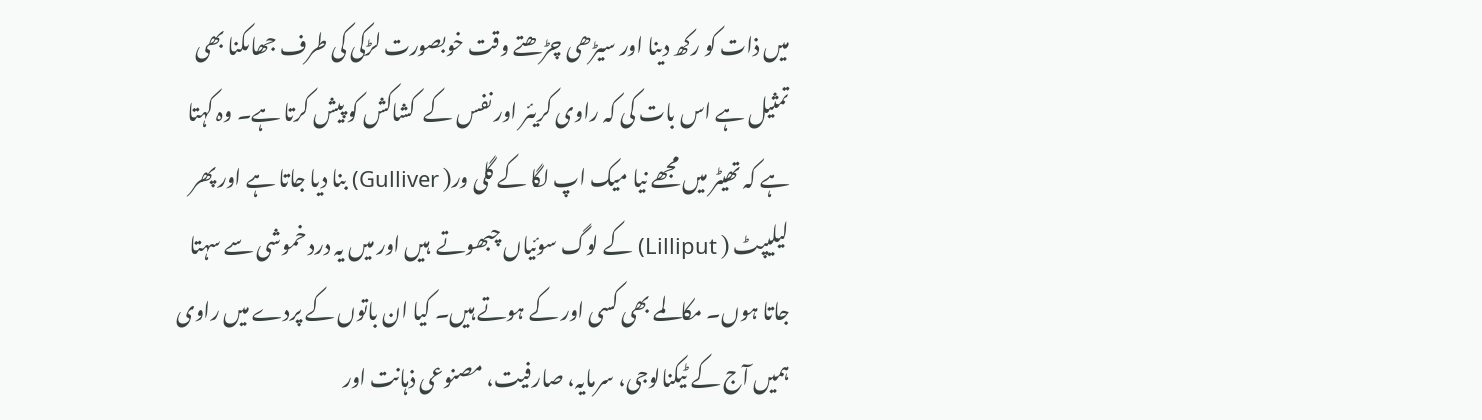میں ذات کو رکھ دینا اور سیڑھی چڑھتے وقت خوبصورت لڑکی کی طرف جھاںکنا بھی تمثیل ہے اس بات کی کہ راوی کریئر اور نفس کے  کشاکش کو پیش کرتا ہے۔ وہ کہتا ہے کہ تھیٹر میں مجھے نیا میک اپ لگا کے گلی ور( Gulliver) بنا دیا جاتا ہے اور پھر لیلیپٹ ( Lilliput) کے لوگ سوئیاں چبھوتے  ہیں اور میں یہ درد خموشی سے سہتا جاتا ہوں۔ مکالمے بھی کسی اور کے ہوتے ہیں۔ کیا ان باتوں کے پردے میں راوی ہمیں آج کے ٹیکنالوجی، سرمایہ، صارفیت، مصنوعی ذہانت اور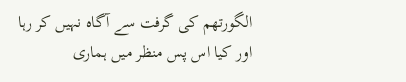الگورتھم کی گرفت سے آگاہ نہیں کر رہا اور کیا اس پس منظر میں ہماری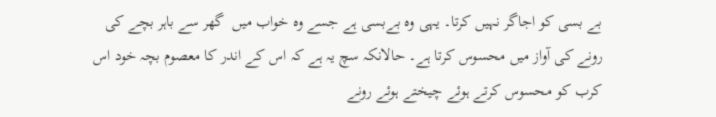بے بسی کو اجاگر نہیں کرتا۔ یہی وہ بےبسی ہے جسے وہ خواب میں  گھر سے باہر بچے کی رونے کی آواز میں محسوس کرتا ہے۔ حالانکہ سچ یہ ہے کہ اس کے اندر کا معصوم بچہ خود اس كرب کو محسوس کرتے ہوئے چیختے ہوئے رونے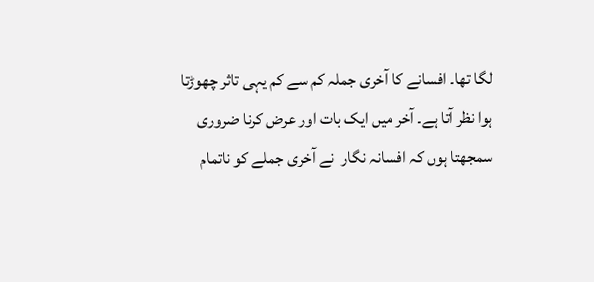لگا تھا۔ افسانے کا آخری جملہ کم سے کم یہی تاثر چھوڑتا ہوا نظر آتا ہے۔ آخر میں ایک بات اور عرض کرنا ضروری سمجھتا ہوں کہ افسانہ نگار  نے آخری جملے کو ناتمام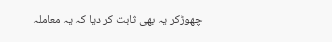چھوڑکر یہ بھی ثابت کر دیا کہ یہ معاملہ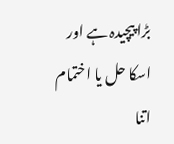بڑا پیچیدہ ہے اور اسکا حل یا اختمام اتنا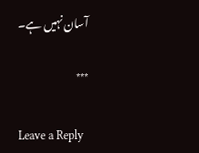آسان نہیں ہے۔

***

Leave a Reply